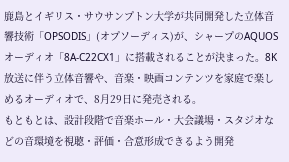鹿島とイギリス・サウサンプトン大学が共同開発した立体音響技術「OPSODIS」(オプソーディス)が、シャープのAQUOSオーディオ「8A-C22CX1」に搭載されることが決まった。8K放送に伴う立体音響や、音楽・映画コンテンツを家庭で楽しめるオーディオで、8月29日に発売される。
もともとは、設計段階で音楽ホール・大会議場・スタジオなどの音環境を視聴・評価・合意形成できるよう開発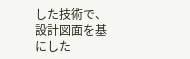した技術で、設計図面を基にした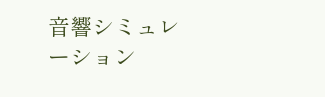音響シミュレーション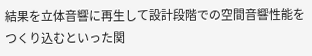結果を立体音響に再生して設計段階での空間音響性能をつくり込むといった関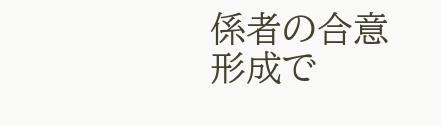係者の合意形成で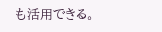も活用できる。